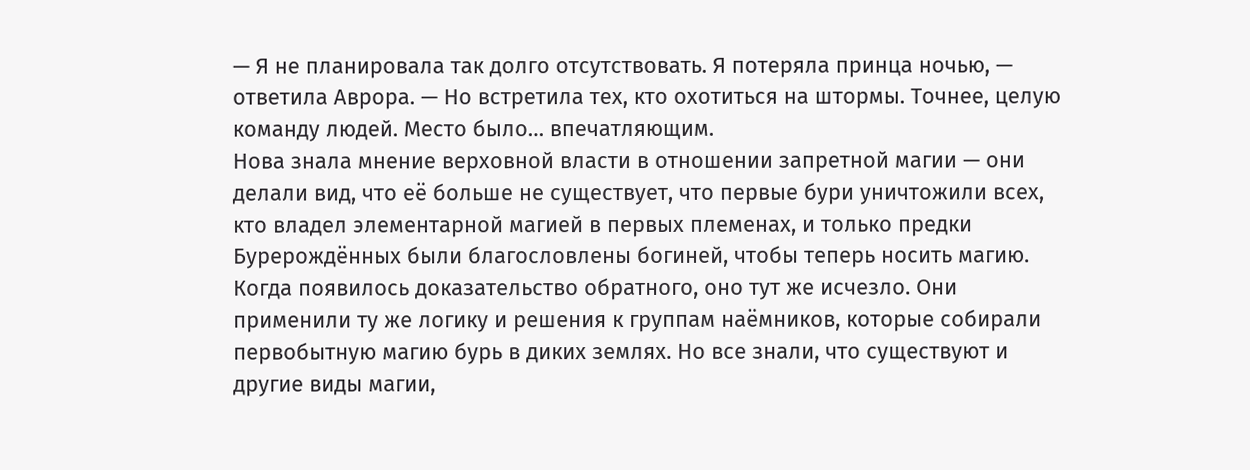— Я не планировала так долго отсутствовать. Я потеряла принца ночью, — ответила Аврора. — Но встретила тех, кто охотиться на штормы. Точнее, целую команду людей. Место было… впечатляющим.
Нова знала мнение верховной власти в отношении запретной магии — они делали вид, что её больше не существует, что первые бури уничтожили всех, кто владел элементарной магией в первых племенах, и только предки Бурерождённых были благословлены богиней, чтобы теперь носить магию. Когда появилось доказательство обратного, оно тут же исчезло. Они применили ту же логику и решения к группам наёмников, которые собирали первобытную магию бурь в диких землях. Но все знали, что существуют и другие виды магии,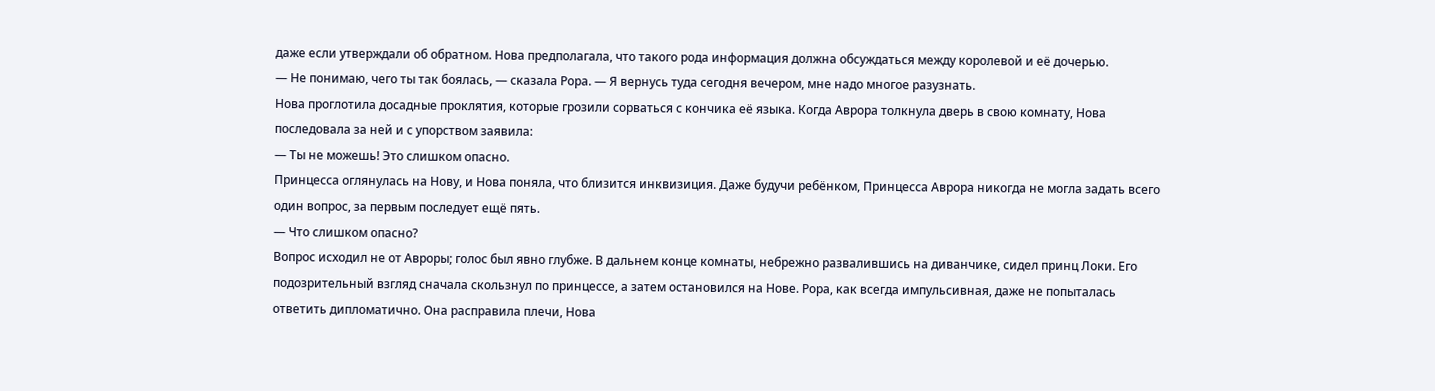даже если утверждали об обратном. Нова предполагала, что такого рода информация должна обсуждаться между королевой и её дочерью.
— Не понимаю, чего ты так боялась, — сказала Рора. — Я вернусь туда сегодня вечером, мне надо многое разузнать.
Нова проглотила досадные проклятия, которые грозили сорваться с кончика её языка. Когда Аврора толкнула дверь в свою комнату, Нова последовала за ней и с упорством заявила:
— Ты не можешь! Это слишком опасно.
Принцесса оглянулась на Нову, и Нова поняла, что близится инквизиция. Даже будучи ребёнком, Принцесса Аврора никогда не могла задать всего один вопрос, за первым последует ещё пять.
— Что слишком опасно?
Вопрос исходил не от Авроры; голос был явно глубже. В дальнем конце комнаты, небрежно развалившись на диванчике, сидел принц Локи. Его подозрительный взгляд сначала скользнул по принцессе, а затем остановился на Нове. Рора, как всегда импульсивная, даже не попыталась ответить дипломатично. Она расправила плечи, Нова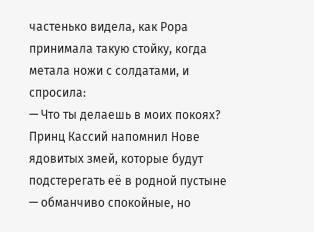частенько видела, как Рора принимала такую стойку, когда метала ножи с солдатами, и спросила:
— Что ты делаешь в моих покоях?
Принц Кассий напомнил Нове ядовитых змей, которые будут подстерегать её в родной пустыне — обманчиво спокойные, но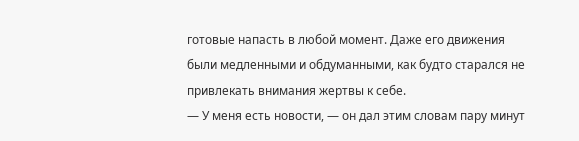готовые напасть в любой момент. Даже его движения были медленными и обдуманными, как будто старался не привлекать внимания жертвы к себе.
— У меня есть новости, — он дал этим словам пару минут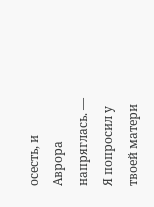осесть, и Аврора напряглась. — Я попросил у твоей матери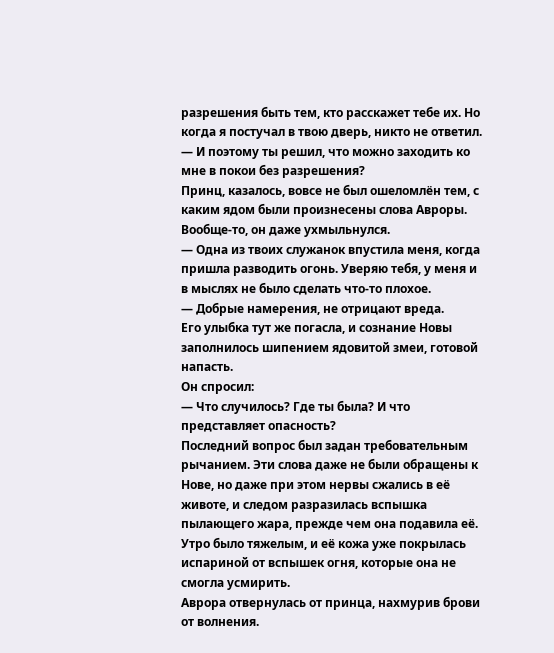разрешения быть тем, кто расскажет тебе их. Но когда я постучал в твою дверь, никто не ответил.
— И поэтому ты решил, что можно заходить ко мне в покои без разрешения?
Принц, казалось, вовсе не был ошеломлён тем, с каким ядом были произнесены слова Авроры. Вообще-то, он даже ухмыльнулся.
— Одна из твоих служанок впустила меня, когда пришла разводить огонь. Уверяю тебя, у меня и в мыслях не было сделать что-то плохое.
— Добрые намерения, не отрицают вреда.
Его улыбка тут же погасла, и сознание Новы заполнилось шипением ядовитой змеи, готовой напасть.
Он спросил:
— Что случилось? Где ты была? И что представляет опасность?
Последний вопрос был задан требовательным рычанием. Эти слова даже не были обращены к Нове, но даже при этом нервы сжались в её животе, и следом разразилась вспышка пылающего жара, прежде чем она подавила её. Утро было тяжелым, и её кожа уже покрылась испариной от вспышек огня, которые она не смогла усмирить.
Аврора отвернулась от принца, нахмурив брови от волнения.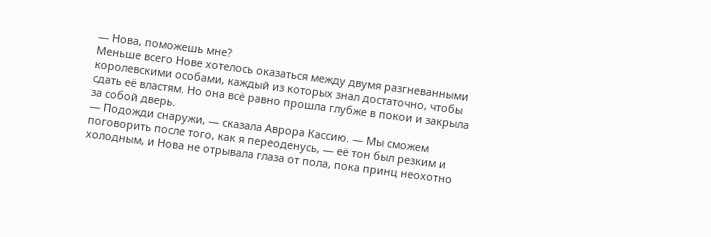— Нова, поможешь мне?
Меньше всего Нове хотелось оказаться между двумя разгневанными королевскими особами, каждый из которых знал достаточно, чтобы сдать её властям. Но она всё равно прошла глубже в покои и закрыла за собой дверь.
— Подожди снаружи, — сказала Аврора Кассию. — Мы сможем поговорить после того, как я переоденусь, — её тон был резким и холодным, и Нова не отрывала глаза от пола, пока принц неохотно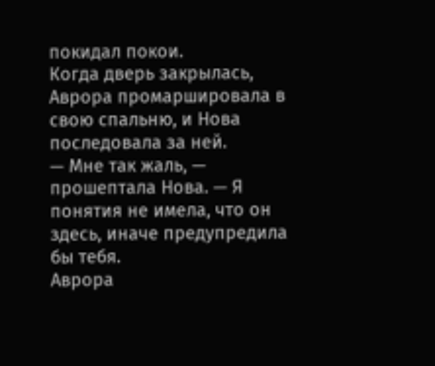покидал покои.
Когда дверь закрылась, Аврора промаршировала в свою спальню, и Нова последовала за ней.
— Мне так жаль, — прошептала Нова. — Я понятия не имела, что он здесь, иначе предупредила бы тебя.
Аврора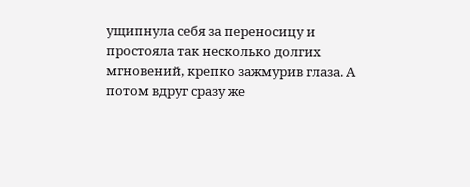ущипнула себя за переносицу и простояла так несколько долгих мгновений, крепко зажмурив глаза. А потом вдруг сразу же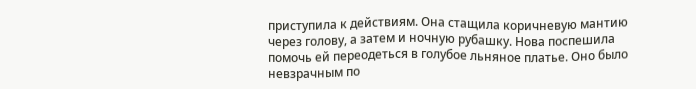приступила к действиям. Она стащила коричневую мантию через голову, а затем и ночную рубашку. Нова поспешила помочь ей переодеться в голубое льняное платье. Оно было невзрачным по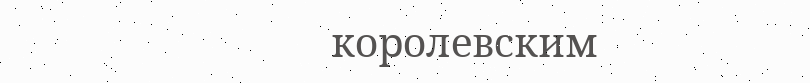королевским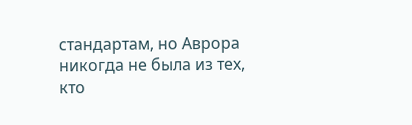стандартам, но Аврора никогда не была из тех, кто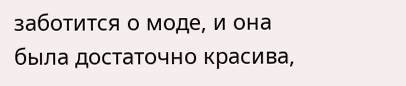заботится о моде, и она была достаточно красива,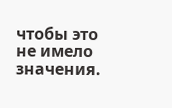чтобы это не имело значения.